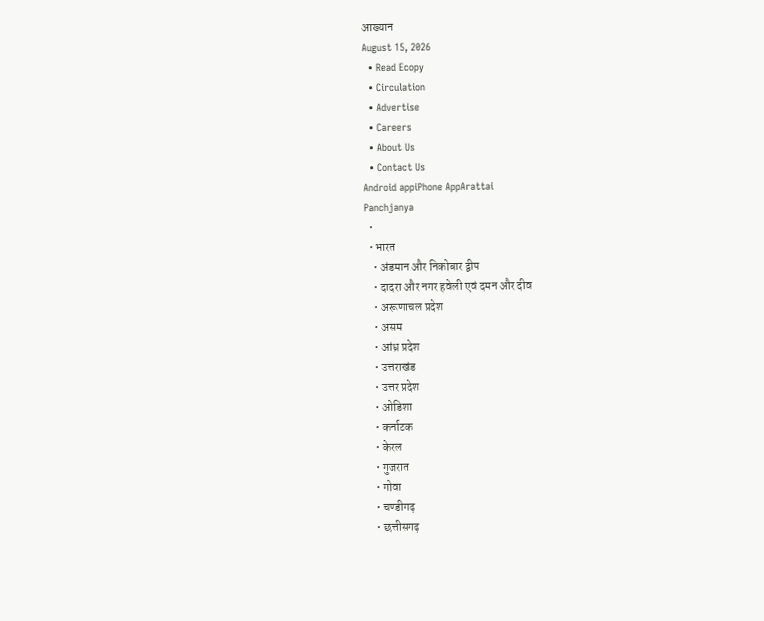आख्यान
August 15, 2026
  • Read Ecopy
  • Circulation
  • Advertise
  • Careers
  • About Us
  • Contact Us
Android appiPhone AppArattai
Panchjanya
  •
  • भारत
    • अंडमान और निकोबार द्वीप
    • दादरा और नगर हवेली एवं दमन और दीव
    • अरूणाचल प्रदेश
    • असम
    • आंध्र प्रदेश
    • उत्तराखंड
    • उत्तर प्रदेश
    • ओडिशा
    • कर्नाटक
    • केरल
    • गुजरात
    • गोवा
    • चण्‍डीगढ़
    • छत्तीसगढ़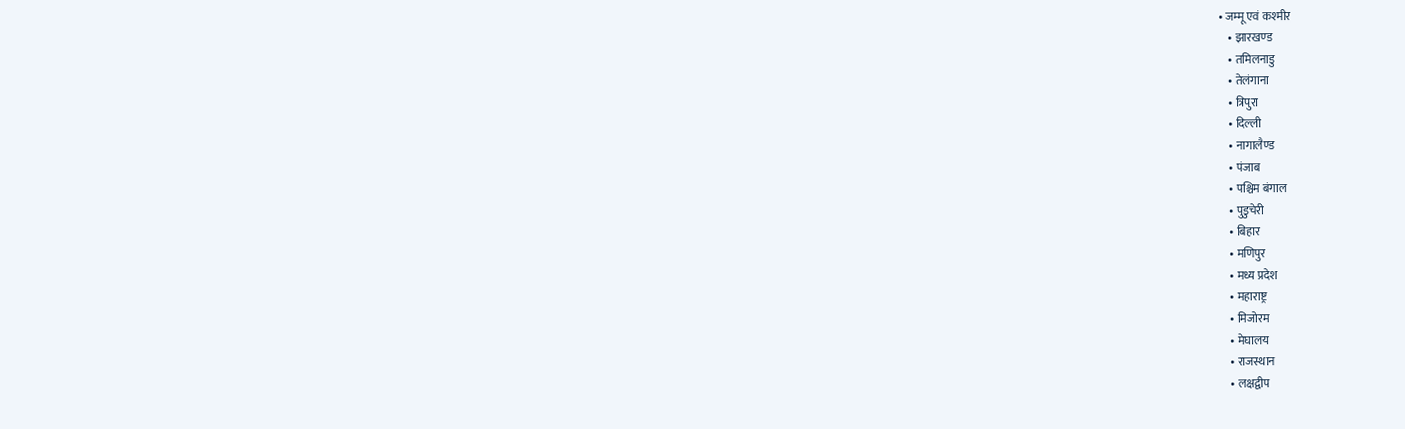• जम्‍मू एवं कश्‍मीर
    • झारखण्‍ड
    • तमिलनाडु
    • तेलंगाना
    • त्रिपुरा
    • दिल्ली
    • नागालैण्‍ड
    • पंजाब
    • पश्चिम बंगाल
    • पुडुचेरी
    • बिहार
    • मणिपुर
    • मध्य प्रदेश
    • महाराष्ट्र
    • मिजोरम
    • मेघालय
    • राजस्थान
    • लक्षद्वीप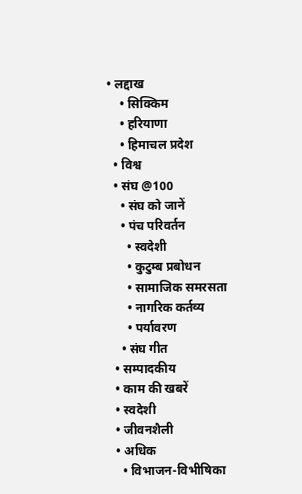• लद्दाख
    • सिक्किम
    • हरियाणा
    • हिमाचल प्रदेश
  • विश्व
  • संघ @100
    • संघ को जानें
    • पंच परिवर्तन
      • स्वदेशी
      • कुटुम्ब प्रबोधन
      • सामाजिक समरसता
      • नागरिक कर्तव्य
      • पर्यावरण
    • संघ गीत
  • सम्पादकीय
  • काम की खबरें
  • स्वदेशी
  • जीवनशैली
  • अधिक
    • विभाजन-विभीषिका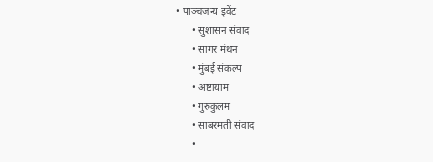• पाञ्चजन्य इवेंट
      • सुशासन संवाद
      • सागर मंथन
      • मुंबई संकल्प
      • अष्टायाम
      • गुरुकुलम
      • साबरमती संवाद
      •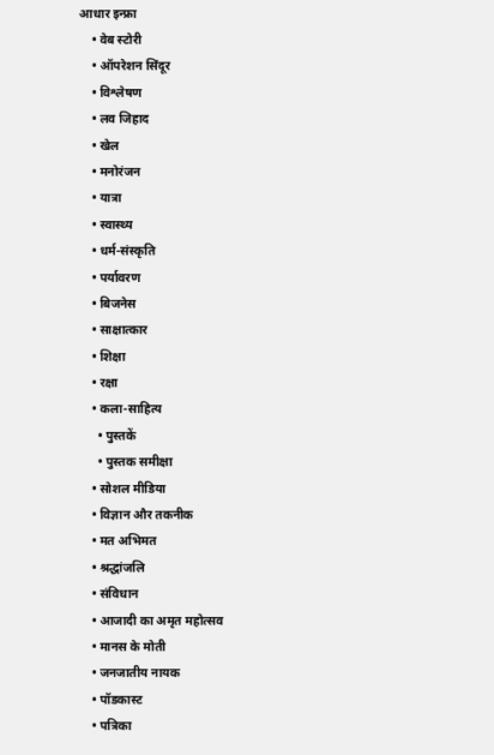आधार इन्फ्रा
    • वेब स्टोरी
    • ऑपरेशन सिंदूर
    • विश्लेषण
    • लव जिहाद
    • खेल
    • मनोरंजन
    • यात्रा
    • स्वास्थ्य
    • धर्म-संस्कृति
    • पर्यावरण
    • बिजनेस
    • साक्षात्कार
    • शिक्षा
    • रक्षा
    • कला-साहित्य
      • पुस्तकें
      • पुस्तक समीक्षा
    • सोशल मीडिया
    • विज्ञान और तकनीक
    • मत अभिमत
    • श्रद्धांजलि
    • संविधान
    • आजादी का अमृत महोत्सव
    • मानस के मोती
    • जनजातीय नायक
    • पॉडकास्ट
    • पत्रिका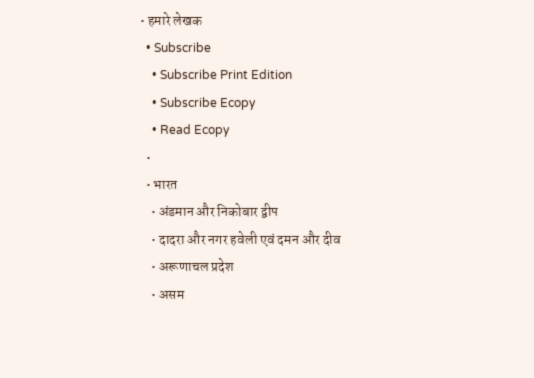• हमारे लेखक
  • Subscribe
    • Subscribe Print Edition
    • Subscribe Ecopy
    • Read Ecopy
  •
  • भारत
    • अंडमान और निकोबार द्वीप
    • दादरा और नगर हवेली एवं दमन और दीव
    • अरूणाचल प्रदेश
    • असम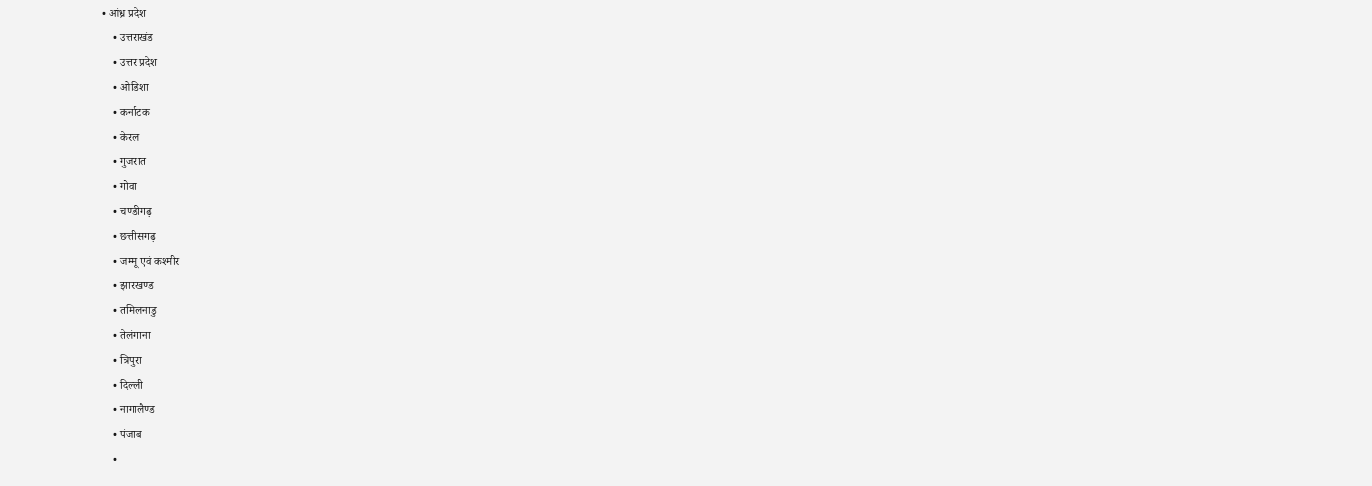• आंध्र प्रदेश
    • उत्तराखंड
    • उत्तर प्रदेश
    • ओडिशा
    • कर्नाटक
    • केरल
    • गुजरात
    • गोवा
    • चण्‍डीगढ़
    • छत्तीसगढ़
    • जम्‍मू एवं कश्‍मीर
    • झारखण्‍ड
    • तमिलनाडु
    • तेलंगाना
    • त्रिपुरा
    • दिल्ली
    • नागालैण्‍ड
    • पंजाब
    •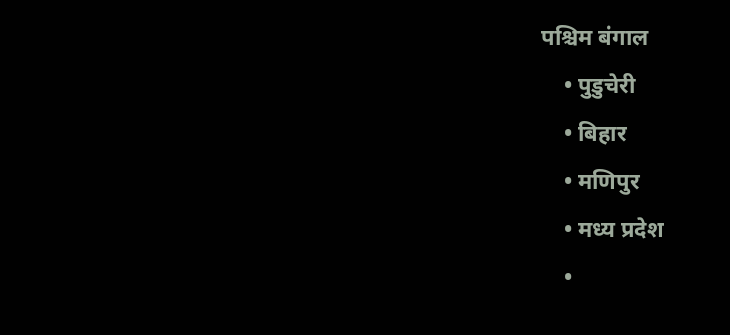पश्चिम बंगाल
    • पुडुचेरी
    • बिहार
    • मणिपुर
    • मध्य प्रदेश
    •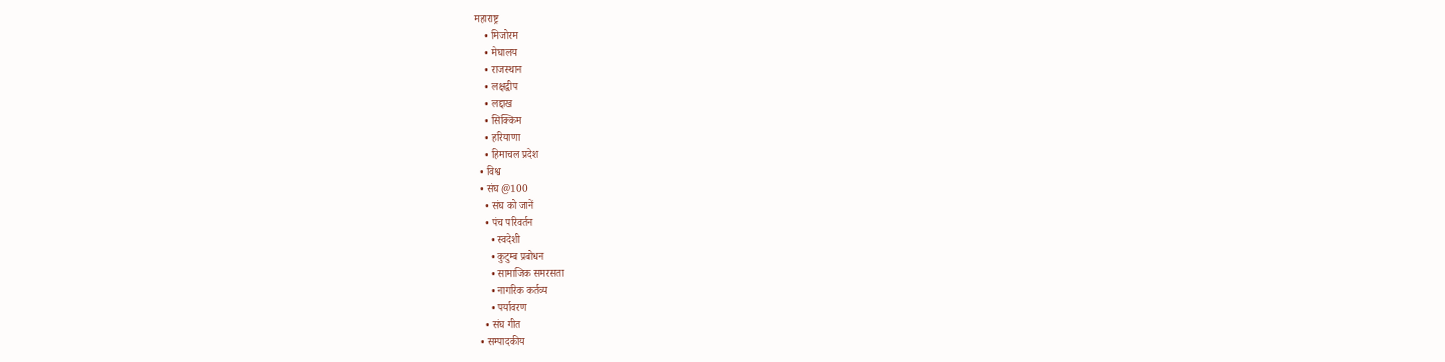महाराष्ट्र
    • मिजोरम
    • मेघालय
    • राजस्थान
    • लक्षद्वीप
    • लद्दाख
    • सिक्किम
    • हरियाणा
    • हिमाचल प्रदेश
  • विश्व
  • संघ @100
    • संघ को जानें
    • पंच परिवर्तन
      • स्वदेशी
      • कुटुम्ब प्रबोधन
      • सामाजिक समरसता
      • नागरिक कर्तव्य
      • पर्यावरण
    • संघ गीत
  • सम्पादकीय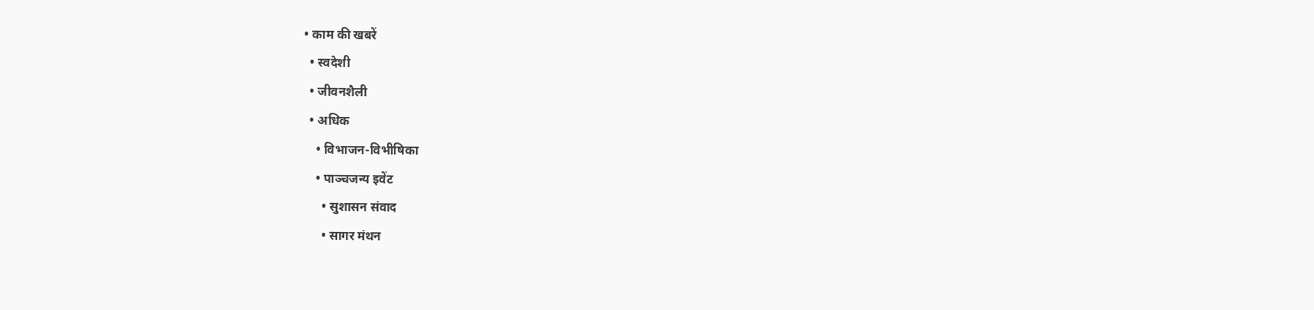• काम की खबरें
  • स्वदेशी
  • जीवनशैली
  • अधिक
    • विभाजन-विभीषिका
    • पाञ्चजन्य इवेंट
      • सुशासन संवाद
      • सागर मंथन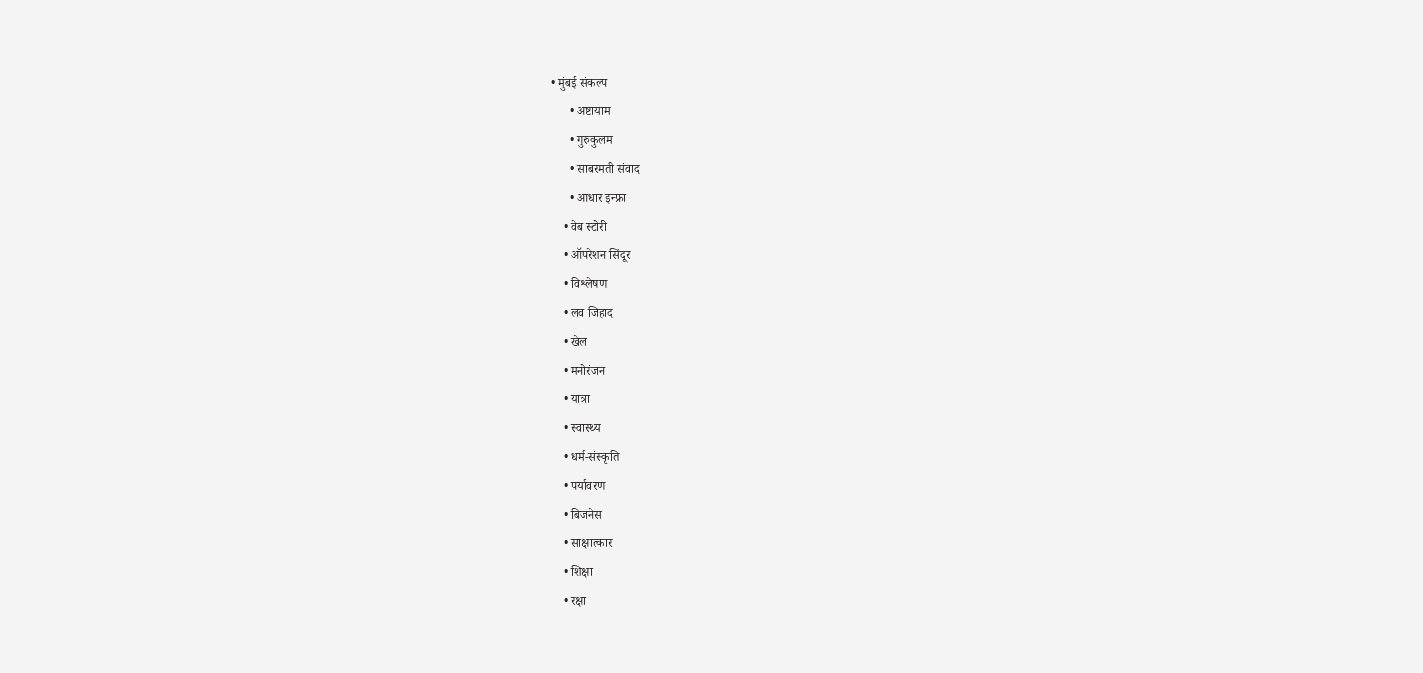• मुंबई संकल्प
      • अष्टायाम
      • गुरुकुलम
      • साबरमती संवाद
      • आधार इन्फ्रा
    • वेब स्टोरी
    • ऑपरेशन सिंदूर
    • विश्लेषण
    • लव जिहाद
    • खेल
    • मनोरंजन
    • यात्रा
    • स्वास्थ्य
    • धर्म-संस्कृति
    • पर्यावरण
    • बिजनेस
    • साक्षात्कार
    • शिक्षा
    • रक्षा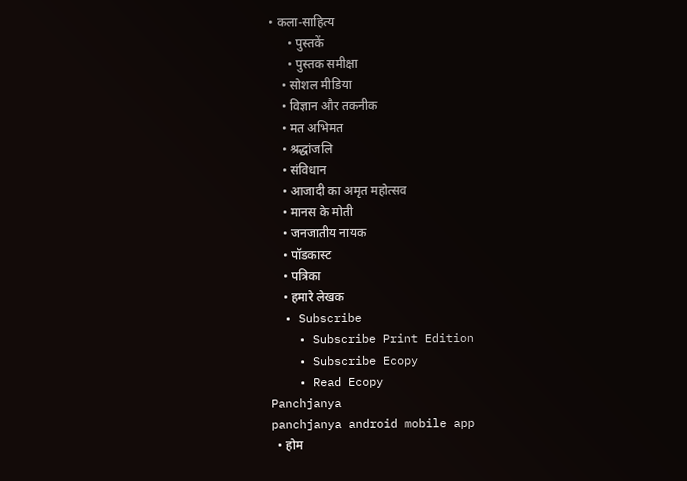• कला-साहित्य
      • पुस्तकें
      • पुस्तक समीक्षा
    • सोशल मीडिया
    • विज्ञान और तकनीक
    • मत अभिमत
    • श्रद्धांजलि
    • संविधान
    • आजादी का अमृत महोत्सव
    • मानस के मोती
    • जनजातीय नायक
    • पॉडकास्ट
    • पत्रिका
    • हमारे लेखक
  • Subscribe
    • Subscribe Print Edition
    • Subscribe Ecopy
    • Read Ecopy
Panchjanya
panchjanya android mobile app
  • होम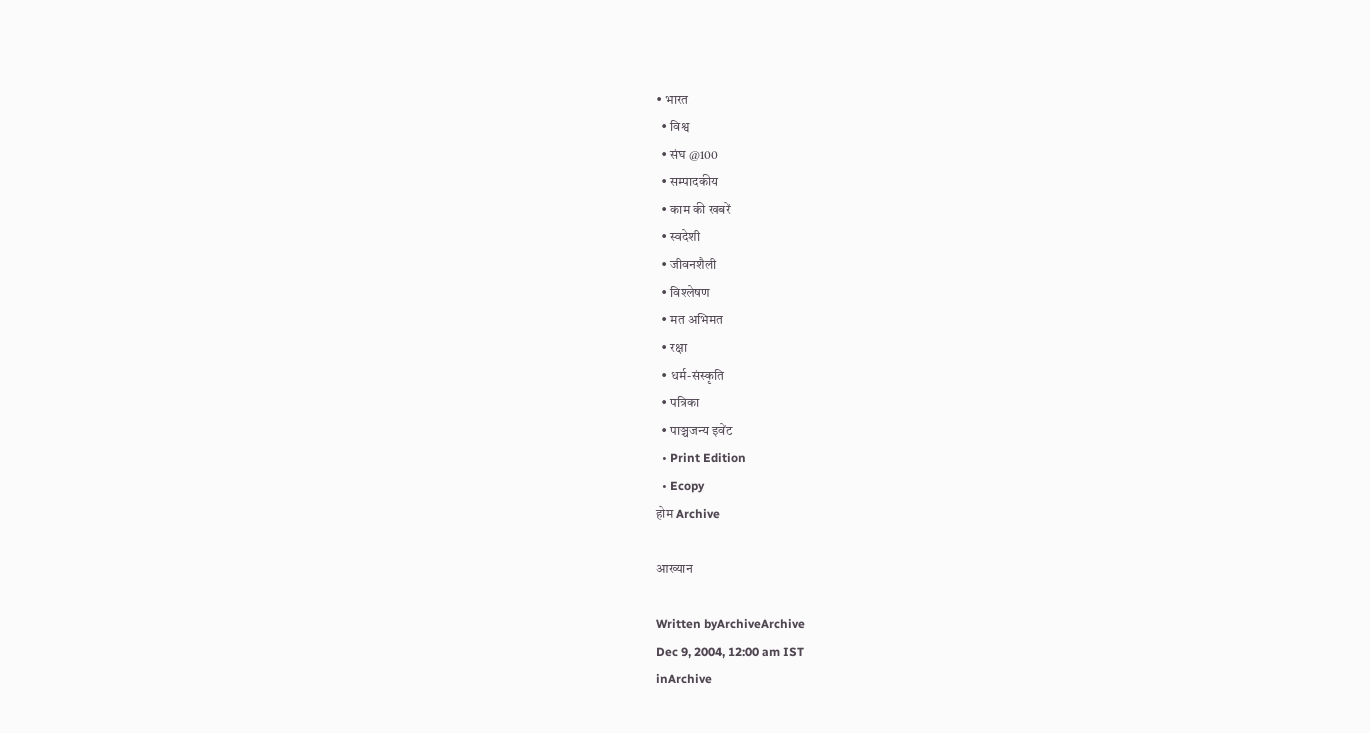• भारत
  • विश्व
  • संघ @100
  • सम्पादकीय
  • काम की खबरें
  • स्वदेशी
  • जीवनशैली
  • विश्लेषण
  • मत अभिमत
  • रक्षा
  • धर्म-संस्कृति
  • पत्रिका
  • पाञ्चजन्य इवेंट
  • Print Edition
  • Ecopy
होम Archive

आख्यान

Written byArchiveArchive
Dec 9, 2004, 12:00 am IST
inArchive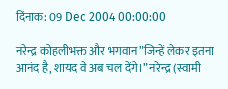दिंनाक: 09 Dec 2004 00:00:00

नरेन्द्र कोहलीभक्त और भगवान”जिन्हें लेकर इतना आनंद है, शायद वे अब चल देंगे।” नरेन्द्र (स्वामी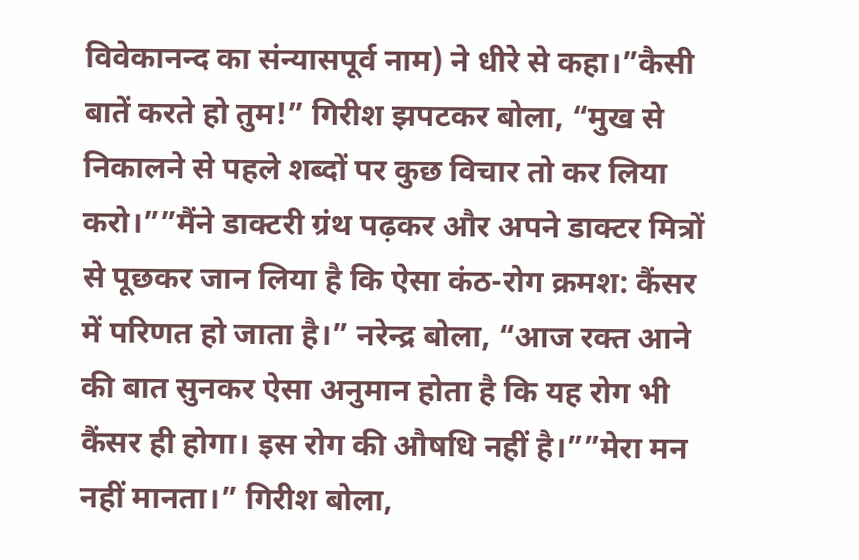विवेकानन्द का संन्यासपूर्व नाम) ने धीरे से कहा।”कैसी बातें करते हो तुम!” गिरीश झपटकर बोला, “मुख से निकालने से पहले शब्दों पर कुछ विचार तो कर लिया करो।””मैंने डाक्टरी ग्रंथ पढ़कर और अपने डाक्टर मित्रों से पूछकर जान लिया है कि ऐसा कंठ-रोग क्रमश: कैंसर में परिणत हो जाता है।” नरेन्द्र बोला, “आज रक्त आने की बात सुनकर ऐसा अनुमान होता है कि यह रोग भी कैंसर ही होगा। इस रोग की औषधि नहीं है।””मेरा मन नहीं मानता।” गिरीश बोला,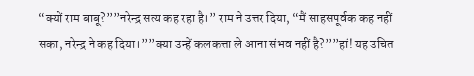“क्यों राम बाबू?””नरेन्द्र सत्य कह रहा है।” राम ने उत्तर दिया, “मैं साहसपूर्वक कह नहीं सका, नरेन्द्र ने कह दिया।””क्या उन्हें कलकत्ता ले आना संभव नहीं है?””हां! यह उचित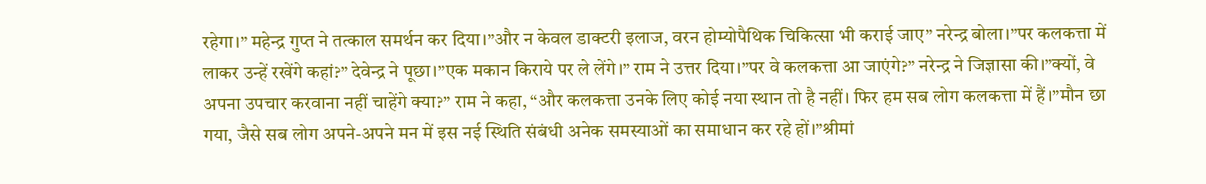रहेगा।” महेन्द्र गुप्त ने तत्काल समर्थन कर दिया।”और न केवल डाक्टरी इलाज, वरन होम्योपैथिक चिकित्सा भी कराई जाए” नरेन्द्र बोला।”पर कलकत्ता में लाकर उन्हें रखेंगे कहां?” देवेन्द्र ने पूछा।”एक मकान किराये पर ले लेंगे।” राम ने उत्तर दिया।”पर वे कलकत्ता आ जाएंगे?” नरेन्द्र ने जिज्ञासा की।”क्यों, वे अपना उपचार करवाना नहीं चाहेंगे क्या?” राम ने कहा, “और कलकत्ता उनके लिए कोई नया स्थान तो है नहीं। फिर हम सब लोग कलकत्ता में हैं।”मौन छा गया, जैसे सब लोग अपने-अपने मन में इस नई स्थिति संबंधी अनेक समस्याओं का समाधान कर रहे हों।”श्रीमां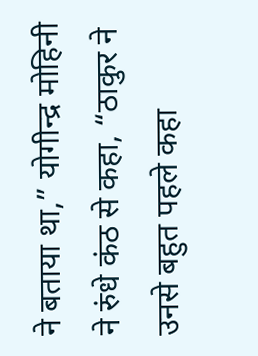ने बताया था,” योगीन्द्र मोहिनी ने रुंधे कंठ से कहा, “ठाकुर ने उनसे बहुत पहले कहा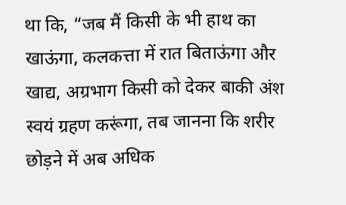था कि, “जब मैं किसी के भी हाथ का खाऊंगा, कलकत्ता में रात बिताऊंगा और खाद्य, अग्रभाग किसी को देकर बाकी अंश स्वयं ग्रहण करूंगा, तब जानना कि शरीर छोड़ने में अब अधिक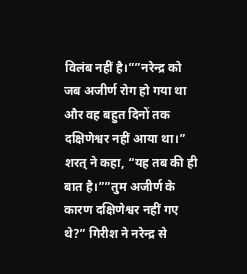विलंब नहीं है।””नरेन्द्र को जब अजीर्ण रोग हो गया था और वह बहुत दिनों तक दक्षिणेश्वर नहीं आया था।” शरत् ने कहा, “यह तब की ही बात है।””तुम अजीर्ण के कारण दक्षिणेश्वर नहीं गए थे?” गिरीश ने नरेन्द्र से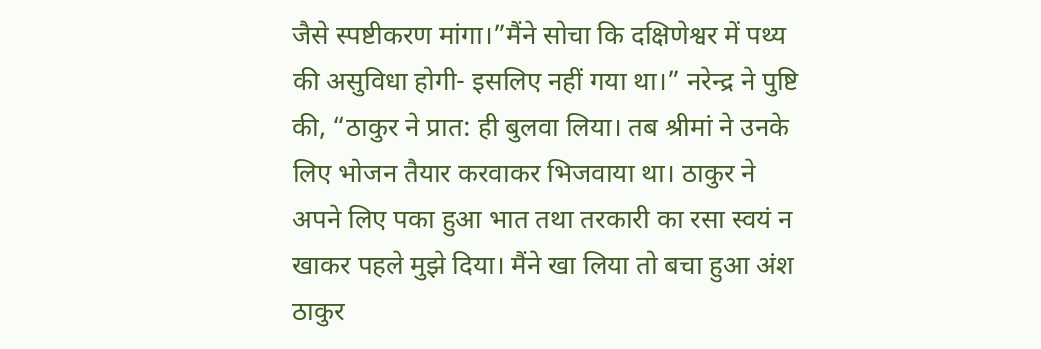जैसे स्पष्टीकरण मांगा।”मैंने सोचा कि दक्षिणेश्वर में पथ्य की असुविधा होगी- इसलिए नहीं गया था।” नरेन्द्र ने पुष्टि की, “ठाकुर ने प्रात: ही बुलवा लिया। तब श्रीमां ने उनके लिए भोजन तैयार करवाकर भिजवाया था। ठाकुर ने अपने लिए पका हुआ भात तथा तरकारी का रसा स्वयं न खाकर पहले मुझे दिया। मैंने खा लिया तो बचा हुआ अंश ठाकुर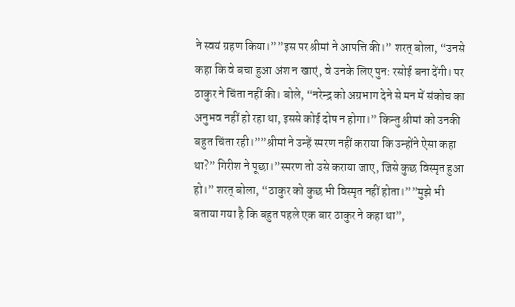ने स्वयं ग्रहण किया।””इस पर श्रीमां ने आपत्ति की।” शरत् बोला, “उनसे कहा कि वे बचा हुआ अंश न खाएं, वे उनके लिए पुन: रसोई बना देंगी। पर ठाकुर ने चिंता नहीं की। बोले, “नरेन्द्र को अग्रभाग देने से मन में संकोच का अनुभव नहीं हो रहा था, इससे कोई दोष न होगा।” किन्तु श्रीमां को उनकी बहुत चिंता रही।””श्रीमां ने उन्हें स्मरण नहीं कराया कि उन्होंने ऐसा कहा था?” गिरीश ने पूछा।”स्मरण तो उसे कराया जाए, जिसे कुछ विस्मृत हुआ हो।” शरत् बोला, “ठाकुर को कुछ भी विस्मृत नहीं होता।””मुझे भी बताया गया है कि बहुत पहले एक बार ठाकुर ने कहा था”,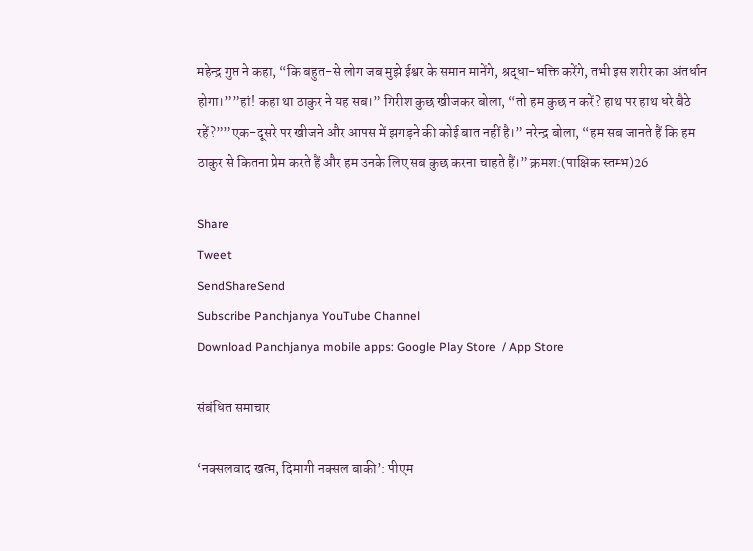महेन्द्र गुप्त ने कहा, “कि बहुत-से लोग जब मुझे ईश्वर के समान मानेंगे, श्रद्धा-भक्ति करेंगे, तभी इस शरीर का अंतर्धान होगा।””हां! कहा था ठाकुर ने यह सब।” गिरीश कुछ खीजकर बोला, “तो हम कुछ न करें? हाथ पर हाथ धरे बैठे रहें?””एक-दूसरे पर खीजने और आपस में झगड़ने की कोई बात नहीं है।” नरेन्द्र बोला, “हम सब जानते हैं कि हम ठाकुर से कितना प्रेम करते हैं और हम उनके लिए सब कुछ करना चाहते हैं।” क्रमश:(पाक्षिक स्तम्भ)26

Share
Tweet
SendShareSend
Subscribe Panchjanya YouTube Channel
Download Panchjanya mobile apps: Google Play Store  / App Store

संबंधित समाचार

‘नक्सलवाद खत्म, दिमागी नक्सल बाकी’: पीएम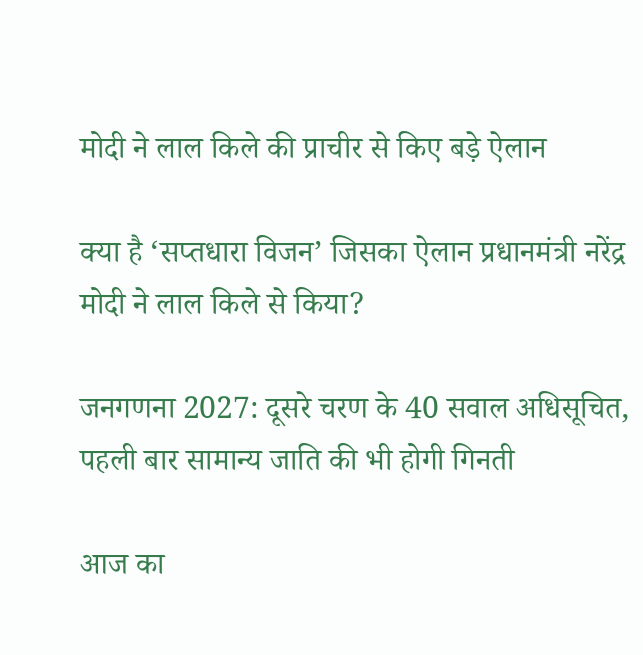मोदी ने लाल किले की प्राचीर से किए बड़े ऐलान

क्या है ‘सप्तधारा विजन’ जिसका ऐलान प्रधानमंत्री नरेंद्र मोदी ने लाल किले से किया?

जनगणना 2027: दूसरे चरण के 40 सवाल अधिसूचित, पहली बार सामान्य जाति की भी होगी गिनती

आज का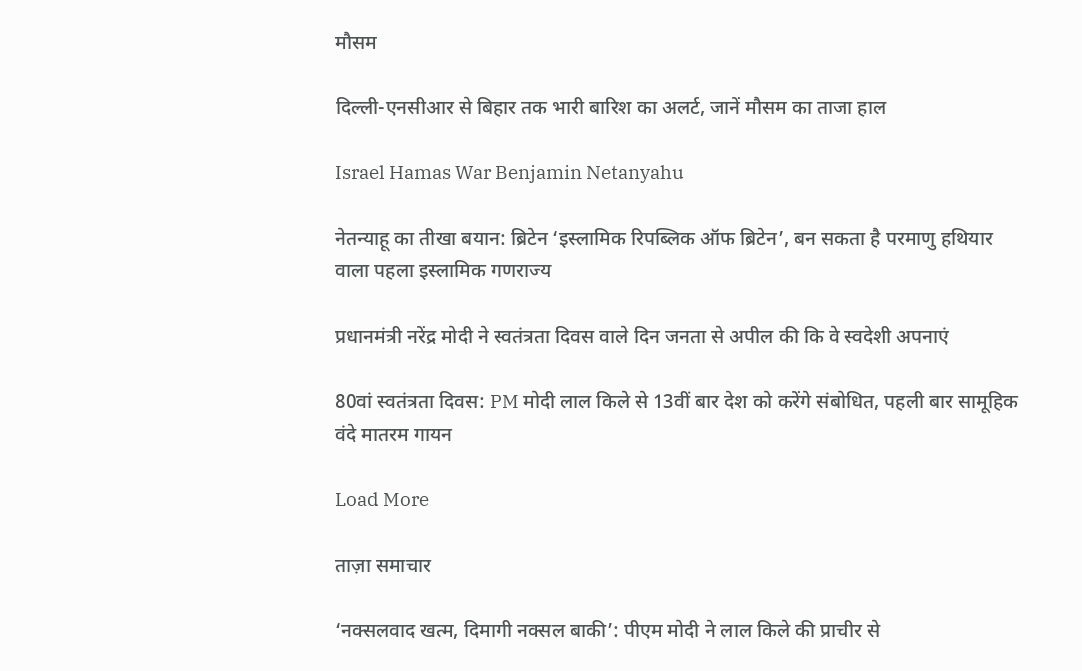मौसम

दिल्ली-एनसीआर से बिहार तक भारी बारिश का अलर्ट, जानें मौसम का ताजा हाल

Israel Hamas War Benjamin Netanyahu

नेतन्याहू का तीखा बयान: ब्रिटेन ‘इस्लामिक रिपब्लिक ऑफ ब्रिटेन’, बन सकता है परमाणु हथियार वाला पहला इस्लामिक गणराज्य

प्रधानमंत्री नरेंद्र मोदी ने स्वतंत्रता दिवस वाले दिन जनता से अपील की कि वे स्वदेशी अपनाएं

80वां स्वतंत्रता दिवस: PM मोदी लाल किले से 13वीं बार देश को करेंगे संबोधित, पहली बार सामूहिक वंदे मातरम गायन

Load More

ताज़ा समाचार

‘नक्सलवाद खत्म, दिमागी नक्सल बाकी’: पीएम मोदी ने लाल किले की प्राचीर से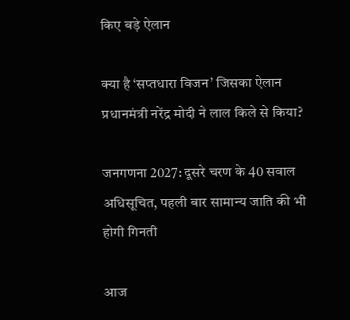किए बड़े ऐलान

क्या है ‘सप्तधारा विजन’ जिसका ऐलान प्रधानमंत्री नरेंद्र मोदी ने लाल किले से किया?

जनगणना 2027: दूसरे चरण के 40 सवाल अधिसूचित, पहली बार सामान्य जाति की भी होगी गिनती

आज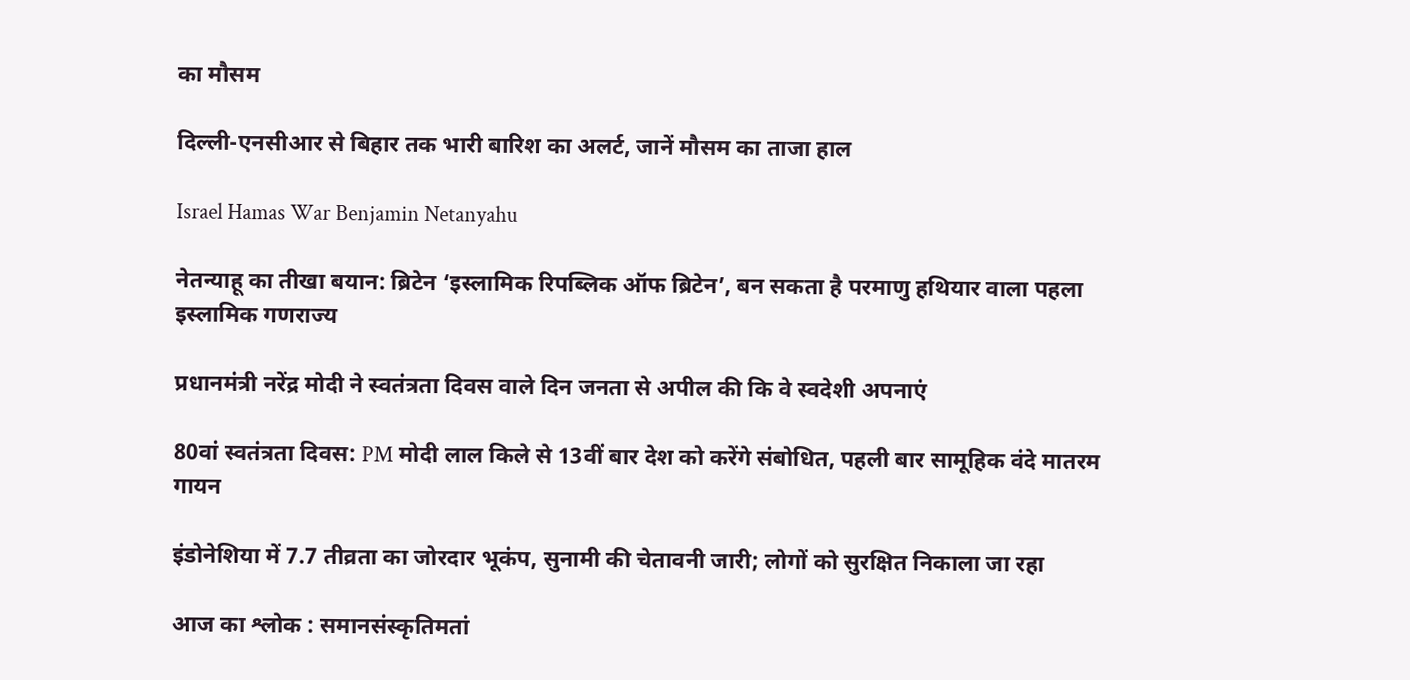का मौसम

दिल्ली-एनसीआर से बिहार तक भारी बारिश का अलर्ट, जानें मौसम का ताजा हाल

Israel Hamas War Benjamin Netanyahu

नेतन्याहू का तीखा बयान: ब्रिटेन ‘इस्लामिक रिपब्लिक ऑफ ब्रिटेन’, बन सकता है परमाणु हथियार वाला पहला इस्लामिक गणराज्य

प्रधानमंत्री नरेंद्र मोदी ने स्वतंत्रता दिवस वाले दिन जनता से अपील की कि वे स्वदेशी अपनाएं

80वां स्वतंत्रता दिवस: PM मोदी लाल किले से 13वीं बार देश को करेंगे संबोधित, पहली बार सामूहिक वंदे मातरम गायन

इंडोनेशिया में 7.7 तीव्रता का जोरदार भूकंप, सुनामी की चेतावनी जारी; लोगों को सुरक्षित निकाला जा रहा

आज का श्लोक : समानसंस्कृतिमतां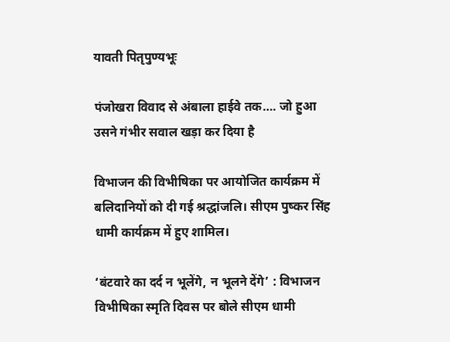यावती पितृपुण्यभूः

पंजोखरा विवाद से अंबाला हाईवे तक…. जो हुआ उसने गंभीर सवाल खड़ा कर दिया है

विभाजन की विभीषिका पर आयोजित कार्यक्रम में बलिदानियों को दी गई श्रद्धांजलि। सीएम पुष्कर सिंह धामी कार्यक्रम में हुए शामिल।

‘बंटवारे का दर्द न भूलेंगे, न भूलने देंगे’ : विभाजन विभीषिका स्मृति दिवस पर बोले सीएम धामी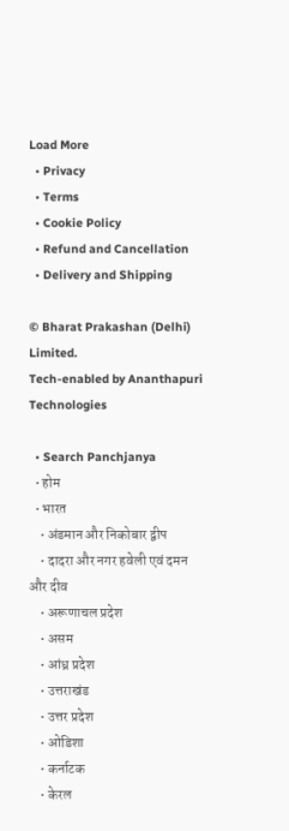Load More
  • Privacy
  • Terms
  • Cookie Policy
  • Refund and Cancellation
  • Delivery and Shipping

© Bharat Prakashan (Delhi) Limited.
Tech-enabled by Ananthapuri Technologies

  • Search Panchjanya
  • होम
  • भारत
    • अंडमान और निकोबार द्वीप
    • दादरा और नगर हवेली एवं दमन और दीव
    • अरूणाचल प्रदेश
    • असम
    • आंध्र प्रदेश
    • उत्तराखंड
    • उत्तर प्रदेश
    • ओडिशा
    • कर्नाटक
    • केरल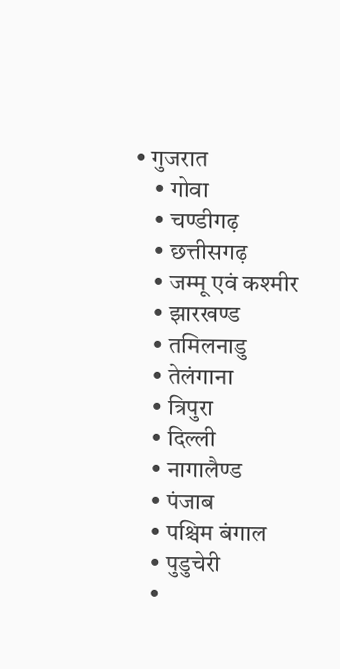• गुजरात
    • गोवा
    • चण्‍डीगढ़
    • छत्तीसगढ़
    • जम्‍मू एवं कश्‍मीर
    • झारखण्‍ड
    • तमिलनाडु
    • तेलंगाना
    • त्रिपुरा
    • दिल्ली
    • नागालैण्‍ड
    • पंजाब
    • पश्चिम बंगाल
    • पुडुचेरी
    •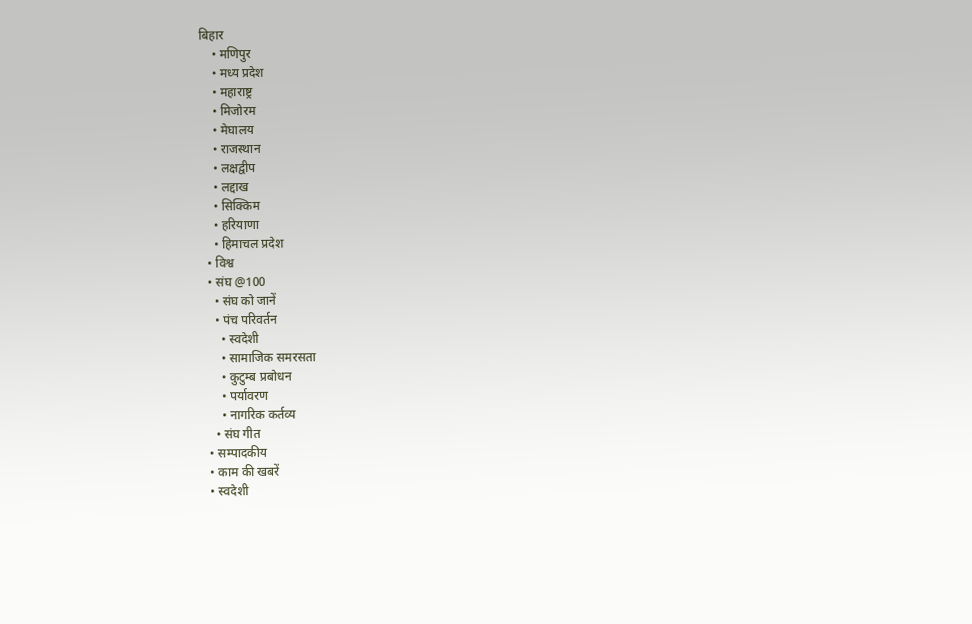बिहार
    • मणिपुर
    • मध्य प्रदेश
    • महाराष्ट्र
    • मिजोरम
    • मेघालय
    • राजस्थान
    • लक्षद्वीप
    • लद्दाख
    • सिक्किम
    • हरियाणा
    • हिमाचल प्रदेश
  • विश्व
  • संघ @100
    • संघ को जानें
    • पंच परिवर्तन
      • स्वदेशी
      • सामाजिक समरसता
      • कुटुम्ब प्रबोधन
      • पर्यावरण
      • नागरिक कर्तव्य
    • संघ गीत
  • सम्पादकीय
  • काम की खबरें
  • स्वदेशी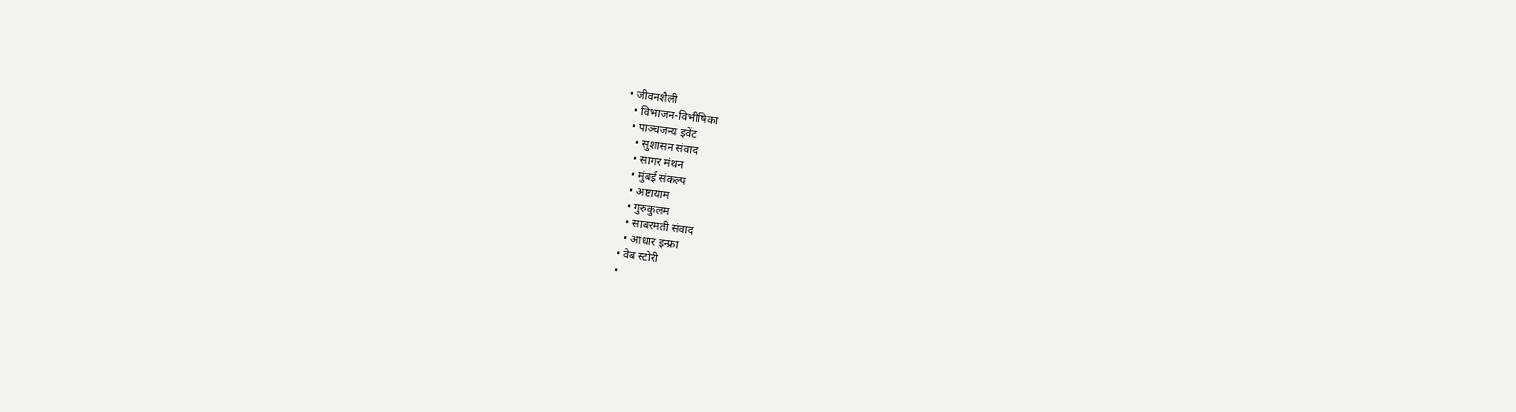• जीवनशैली
  • विभाजन-विभीषिका
  • पाञ्चजन्य इवेंट
    • सुशासन संवाद
    • सागर मंथन
    • मुंबई संकल्प
    • अष्टायाम
    • गुरुकुलम
    • साबरमती संवाद
    • आधार इन्फ्रा
  • वेब स्टोरी
  •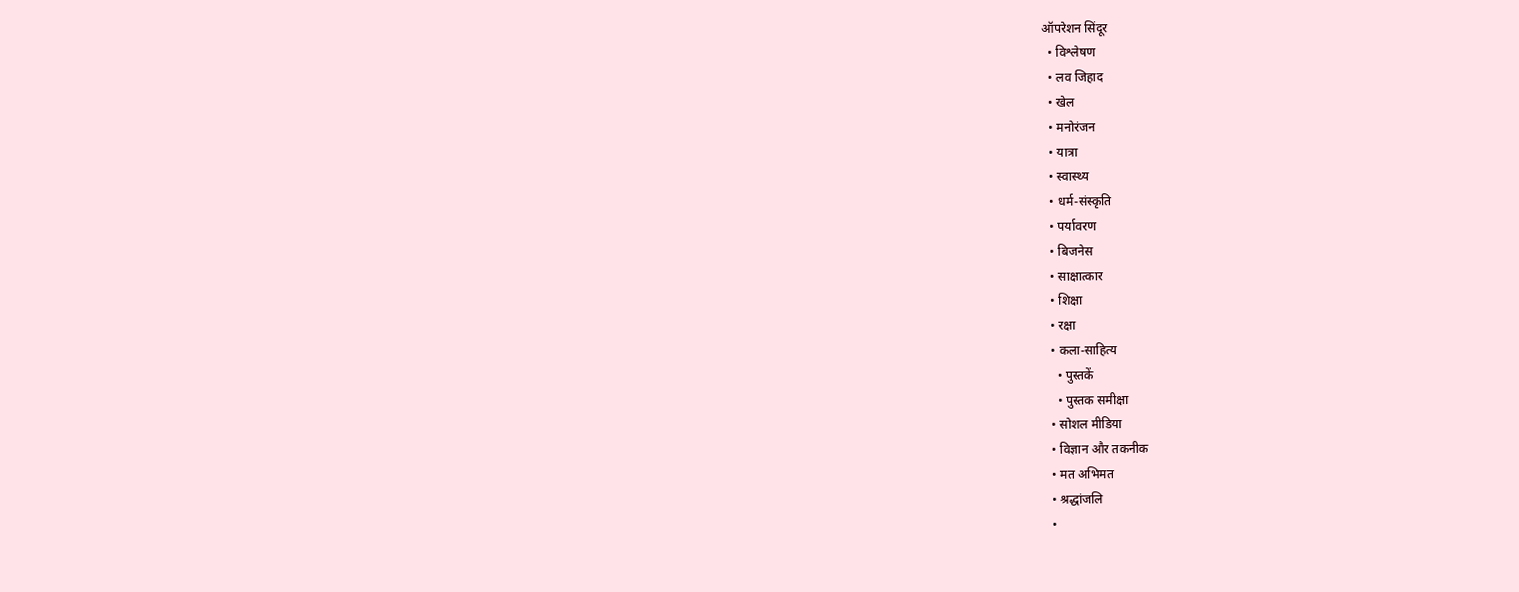ऑपरेशन सिंदूर
  • विश्लेषण
  • लव जिहाद
  • खेल
  • मनोरंजन
  • यात्रा
  • स्वास्थ्य
  • धर्म-संस्कृति
  • पर्यावरण
  • बिजनेस
  • साक्षात्कार
  • शिक्षा
  • रक्षा
  • कला-साहित्य
    • पुस्तकें
    • पुस्तक समीक्षा
  • सोशल मीडिया
  • विज्ञान और तकनीक
  • मत अभिमत
  • श्रद्धांजलि
  •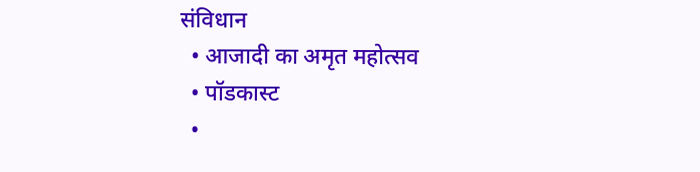संविधान
  • आजादी का अमृत महोत्सव
  • पॉडकास्ट
  •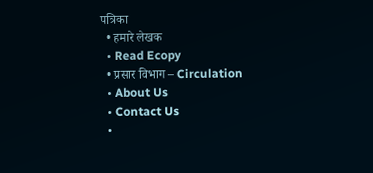पत्रिका
  • हमारे लेखक
  • Read Ecopy
  • प्रसार विभाग – Circulation
  • About Us
  • Contact Us
  •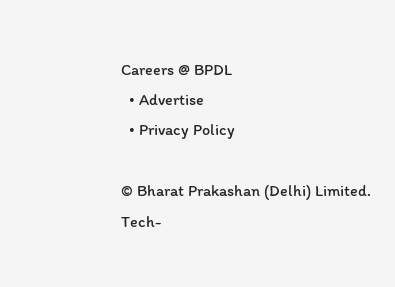Careers @ BPDL
  • Advertise
  • Privacy Policy

© Bharat Prakashan (Delhi) Limited.
Tech-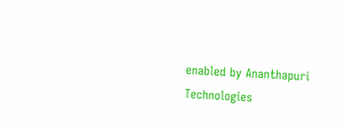enabled by Ananthapuri Technologies